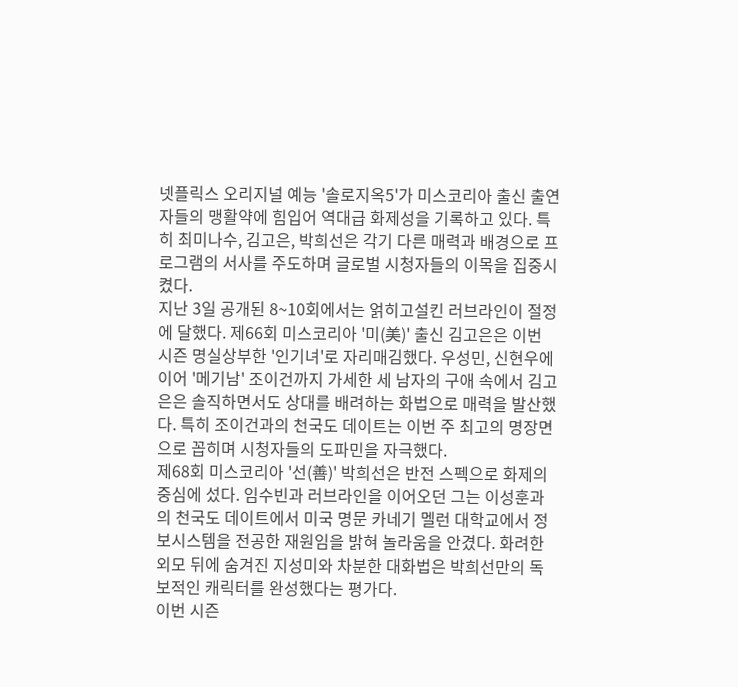넷플릭스 오리지널 예능 '솔로지옥5'가 미스코리아 출신 출연자들의 맹활약에 힘입어 역대급 화제성을 기록하고 있다. 특히 최미나수, 김고은, 박희선은 각기 다른 매력과 배경으로 프로그램의 서사를 주도하며 글로벌 시청자들의 이목을 집중시켰다.
지난 3일 공개된 8~10회에서는 얽히고설킨 러브라인이 절정에 달했다. 제66회 미스코리아 '미(美)' 출신 김고은은 이번 시즌 명실상부한 '인기녀'로 자리매김했다. 우성민, 신현우에 이어 '메기남' 조이건까지 가세한 세 남자의 구애 속에서 김고은은 솔직하면서도 상대를 배려하는 화법으로 매력을 발산했다. 특히 조이건과의 천국도 데이트는 이번 주 최고의 명장면으로 꼽히며 시청자들의 도파민을 자극했다.
제68회 미스코리아 '선(善)' 박희선은 반전 스펙으로 화제의 중심에 섰다. 임수빈과 러브라인을 이어오던 그는 이성훈과의 천국도 데이트에서 미국 명문 카네기 멜런 대학교에서 정보시스템을 전공한 재원임을 밝혀 놀라움을 안겼다. 화려한 외모 뒤에 숨겨진 지성미와 차분한 대화법은 박희선만의 독보적인 캐릭터를 완성했다는 평가다.
이번 시즌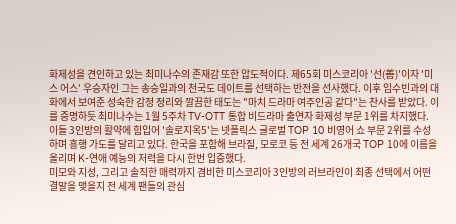화제성을 견인하고 있는 최미나수의 존재감 또한 압도적이다. 제65회 미스코리아 '선(善)'이자 '미스 어스' 우승자인 그는 송승일과의 천국도 데이트를 선택하는 반전을 선사했다. 이후 임수빈과의 대화에서 보여준 성숙한 감정 정리와 깔끔한 태도는 "마치 드라마 여주인공 같다"는 찬사를 받았다. 이를 증명하듯 최미나수는 1월 5주차 TV-OTT 통합 비드라마 출연자 화제성 부문 1위를 차지했다.
이들 3인방의 활약에 힘입어 '솔로지옥5'는 넷플릭스 글로벌 TOP 10 비영어 쇼 부문 2위를 수성하며 흥행 가도를 달리고 있다. 한국을 포함해 브라질, 모로코 등 전 세계 26개국 TOP 10에 이름을 올리며 K-연애 예능의 저력을 다시 한번 입증했다.
미모와 지성, 그리고 솔직한 매력까지 겸비한 미스코리아 3인방의 러브라인이 최종 선택에서 어떤 결말을 맺을지 전 세계 팬들의 관심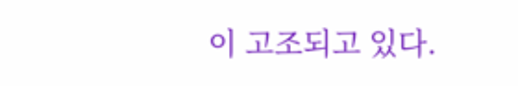이 고조되고 있다.